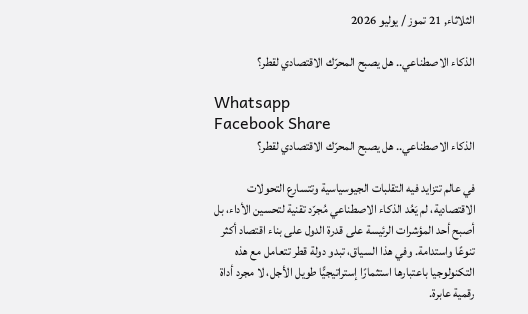الثلاثاء, 21 تموز / يوليو 2026

الذكاء الاصطناعي.. هل يصبح المحرّك الاقتصادي لقطر؟

Whatsapp
Facebook Share
الذكاء الاصطناعي.. هل يصبح المحرّك الاقتصادي لقطر؟

في عالم تتزايد فيه التقلبات الجيوسياسية وتتسارع التحولات الاقتصادية، لم يَعُد الذكاء الاصطناعي مُجرّد تقنية لتحسين الأداء، بل أصبح أحد المؤشرات الرئيسة على قدرة الدول على بناء اقتصاد أكثر تنوعًا واستدامة. وفي هذا السياق، تبدو دولة قطر تتعامل مع هذه التكنولوجيا باعتبارها استثمارًا إستراتيجيًّا طويل الأجل، لا مجرد أداة رقمية عابرة.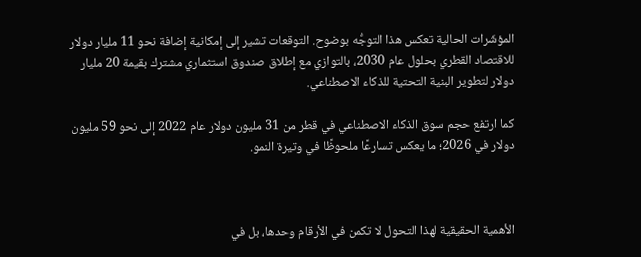المؤشّرات الحالية تعكس هذا التوجُّه بوضوح. التوقعات تشير إلى إمكانية إضافة نحو 11 مليار دولار للاقتصاد القطري بحلول عام 2030، بالتوازي مع إطلاق صندوق استثماري مشترك بقيمة 20 مليار دولار لتطوير البنية التحتية للذكاء الاصطناعي.

كما ارتفع حجم سوق الذكاء الاصطناعي في قطر من 31 مليون دولار عام 2022 إلى نحو 59 مليون دولار في 2026؛ ما يعكس تسارعًا ملحوظًا في وتيرة النمو.



الأهمية الحقيقية لهذا التحول لا تكمن في الأرقام وحدها، بل في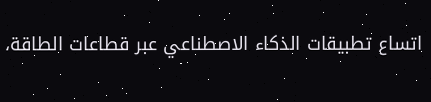اتساع تطبيقات الذكاء الاصطناعي عبر قطاعات الطاقة،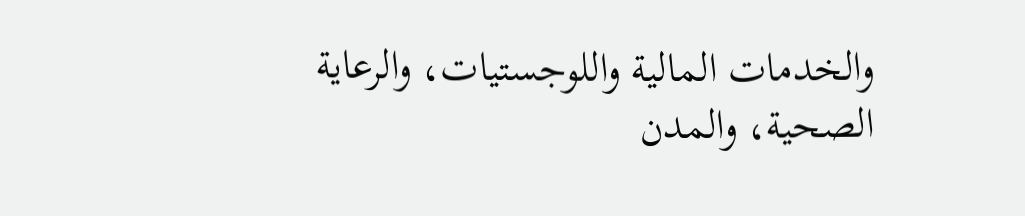والخدمات المالية واللوجستيات، والرعاية الصحية، والمدن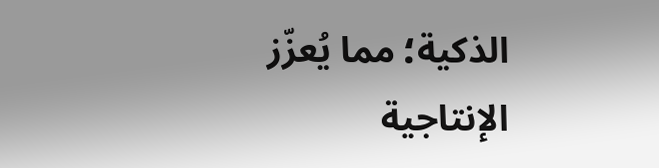الذكية؛ مما يُعزّز الإنتاجية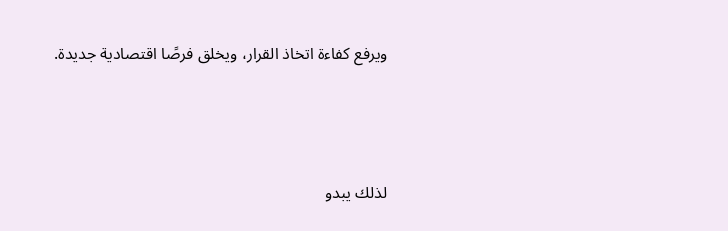ويرفع كفاءة اتخاذ القرار، ويخلق فرصًا اقتصادية جديدة.



لذلك يبدو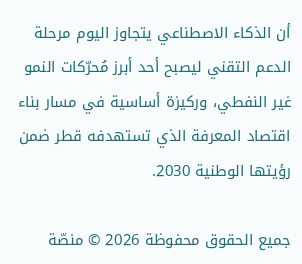أن الذكاء الاصطناعي يتجاوز اليوم مرحلة الدعم التقني ليصبح أحد أبرز مُحرّكات النمو غير النفطي، وركيزة أساسية في مسار بناء اقتصاد المعرفة الذي تستهدفه قطر ضمن رؤيتها الوطنية 2030.

جميع الحقوق محفوظة 2026 © منصّة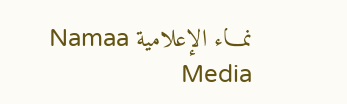نمـــاء الإعلامية Namaa Media